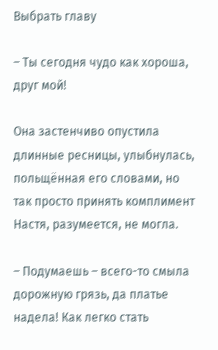Выбрать главу

– Ты сегодня чудо как хороша, друг мой!

Она застенчиво опустила длинные ресницы, улыбнулась, польщённая его словами, но так просто принять комплимент Настя, разумеется, не могла.

– Подумаешь – всего-то смыла дорожную грязь, да платье надела! Как легко стать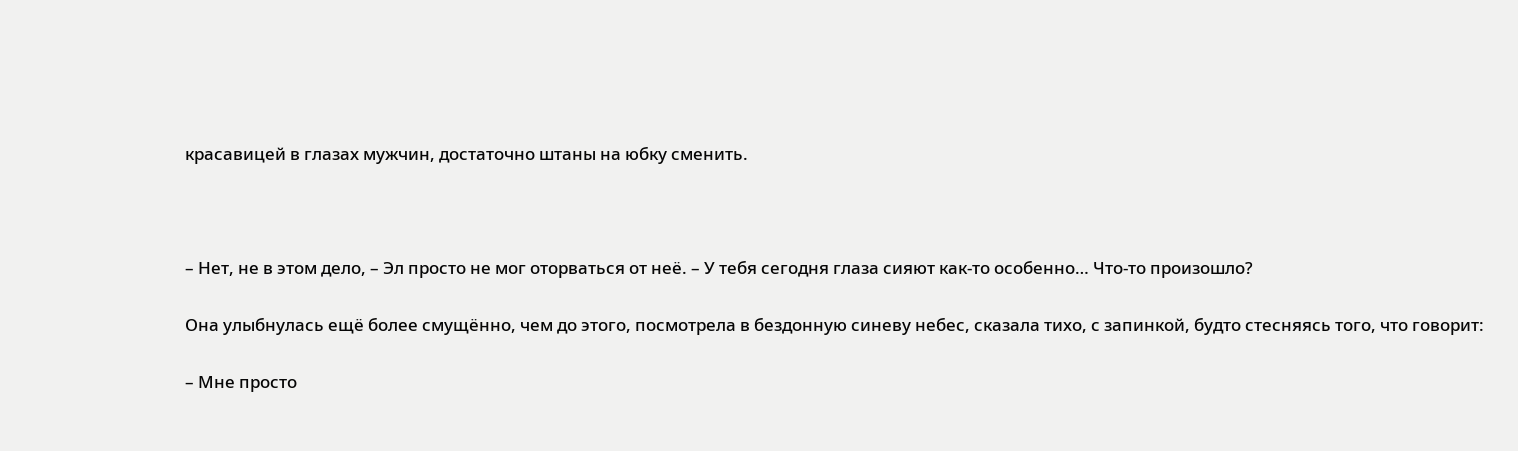красавицей в глазах мужчин, достаточно штаны на юбку сменить.



– Нет, не в этом дело, – Эл просто не мог оторваться от неё. – У тебя сегодня глаза сияют как-то особенно… Что-то произошло?

Она улыбнулась ещё более смущённо, чем до этого, посмотрела в бездонную синеву небес, сказала тихо, с запинкой, будто стесняясь того, что говорит:

– Мне просто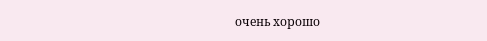очень хорошо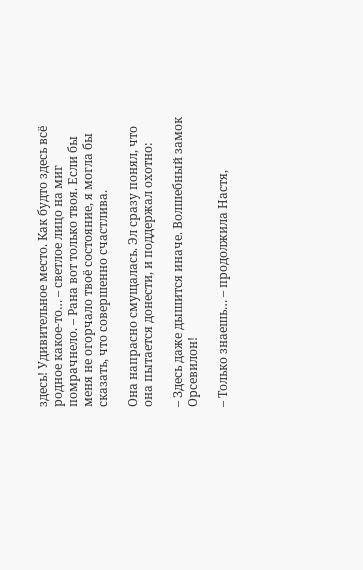здесь! Удивительное место. Как будто здесь всё родное какое-то… – светлое лицо на миг помрачнело. – Рана вот только твоя. Если бы меня не огорчало твоё состояние, я могла бы сказать, что совершенно счастлива.

Она напрасно смущалась. Эл сразу понял, что она пытается донести, и поддержал охотно:

– Здесь даже дышится иначе. Волшебный замок Орсевилон!

– Только знаешь… – продолжила Настя,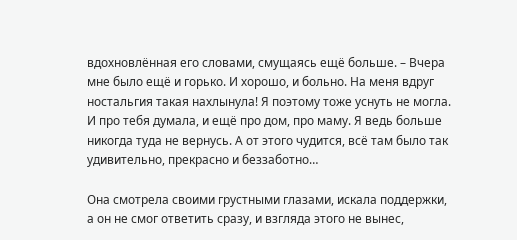вдохновлённая его словами, смущаясь ещё больше. – Вчера мне было ещё и горько. И хорошо, и больно. На меня вдруг ностальгия такая нахлынула! Я поэтому тоже уснуть не могла. И про тебя думала, и ещё про дом, про маму. Я ведь больше никогда туда не вернусь. А от этого чудится, всё там было так удивительно, прекрасно и беззаботно…

Она смотрела своими грустными глазами, искала поддержки, а он не смог ответить сразу, и взгляда этого не вынес,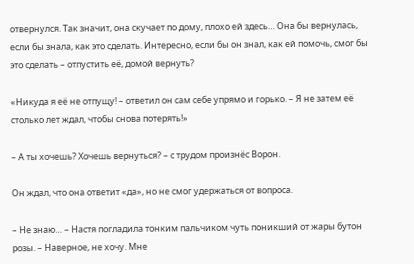отвернулся. Так значит, она скучает по дому, плохо ей здесь… Она бы вернулась, если бы знала, как это сделать. Интересно, если бы он знал, как ей помочь, смог бы это сделать – отпустить её, домой вернуть?

«Никуда я её не отпущу! – ответил он сам себе упрямо и горько. – Я не затем её столько лет ждал, чтобы снова потерять!»

– А ты хочешь? Хочешь вернуться? – с трудом произнёс Ворон.

Он ждал, что она ответит «да», но не смог удержаться от вопроса.

– Не знаю… – Настя погладила тонким пальчиком чуть поникший от жары бутон розы. – Наверное, не хочу. Мне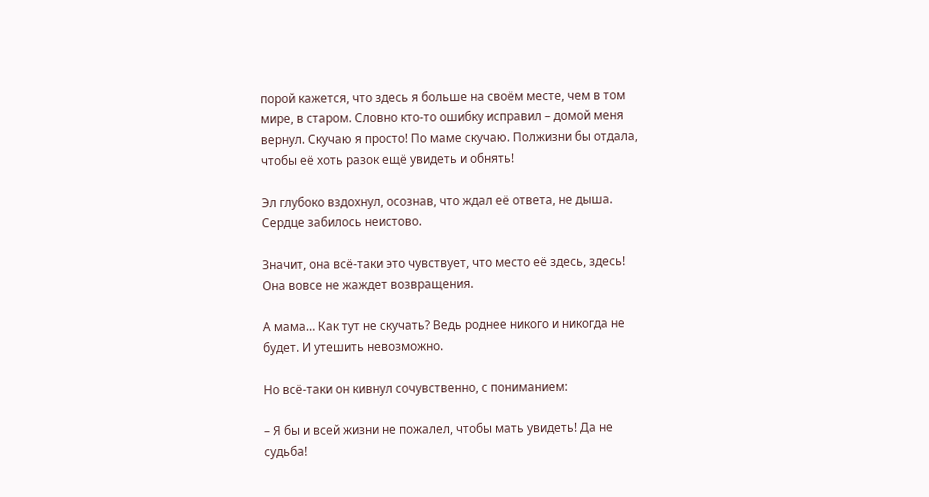порой кажется, что здесь я больше на своём месте, чем в том мире, в старом. Словно кто-то ошибку исправил – домой меня вернул. Скучаю я просто! По маме скучаю. Полжизни бы отдала, чтобы её хоть разок ещё увидеть и обнять!

Эл глубоко вздохнул, осознав, что ждал её ответа, не дыша. Сердце забилось неистово.

Значит, она всё-таки это чувствует, что место её здесь, здесь! Она вовсе не жаждет возвращения.

А мама… Как тут не скучать? Ведь роднее никого и никогда не будет. И утешить невозможно.

Но всё-таки он кивнул сочувственно, с пониманием:

– Я бы и всей жизни не пожалел, чтобы мать увидеть! Да не судьба!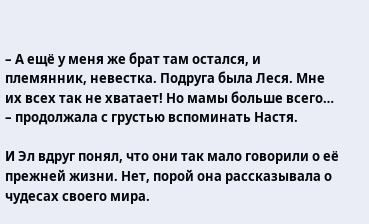– А ещё у меня же брат там остался, и племянник, невестка. Подруга была Леся. Мне их всех так не хватает! Но мамы больше всего… – продолжала с грустью вспоминать Настя.

И Эл вдруг понял, что они так мало говорили о её прежней жизни. Нет, порой она рассказывала о чудесах своего мира.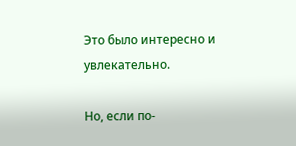Это было интересно и увлекательно.

Но, если по-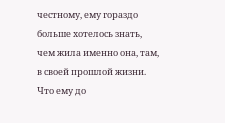честному, ему гораздо больше хотелось знать, чем жила именно она, там, в своей прошлой жизни. Что ему до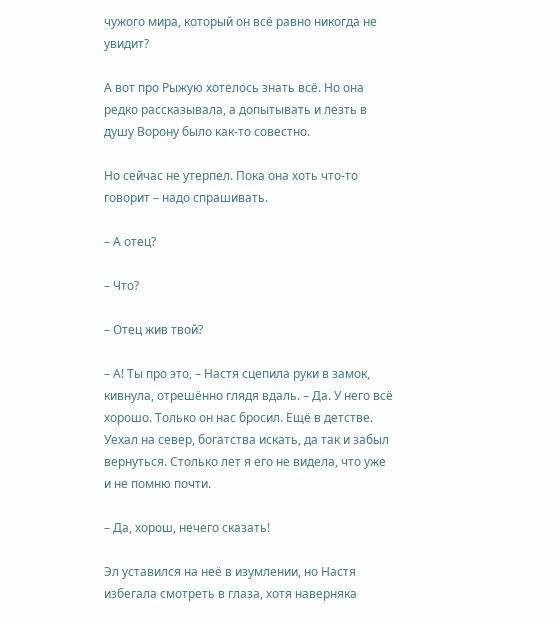чужого мира, который он всё равно никогда не увидит?

А вот про Рыжую хотелось знать всё. Но она редко рассказывала, а допытывать и лезть в душу Ворону было как-то совестно.

Но сейчас не утерпел. Пока она хоть что-то говорит – надо спрашивать.

– А отец?

– Что?

– Отец жив твой?

– А! Ты про это, – Настя сцепила руки в замок, кивнула, отрешённо глядя вдаль. – Да. У него всё хорошо. Только он нас бросил. Ещё в детстве. Уехал на север, богатства искать, да так и забыл вернуться. Столько лет я его не видела, что уже и не помню почти.

– Да, хорош, нечего сказать!

Эл уставился на неё в изумлении, но Настя избегала смотреть в глаза, хотя наверняка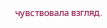чувствовала взгляд.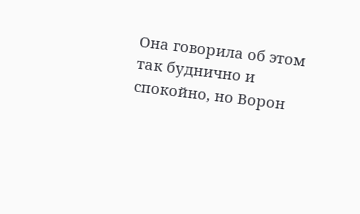Она говорила об этом так буднично и спокойно, но Ворон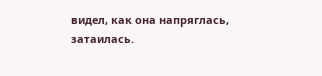видел, как она напряглась, затаилась.